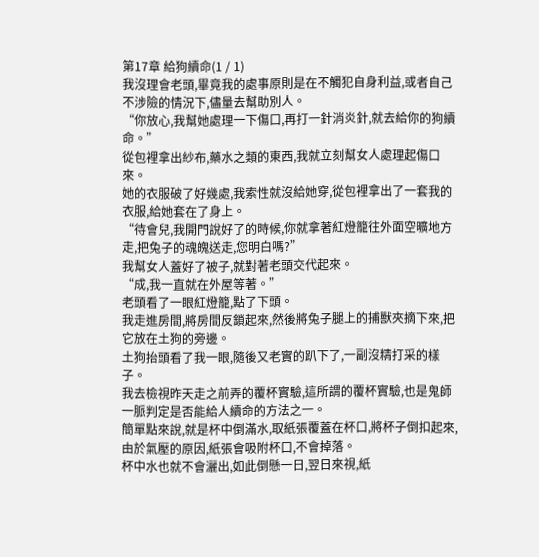第17章 給狗續命(1 / 1)
我沒理會老頭,畢竟我的處事原則是在不觸犯自身利益,或者自己不涉險的情況下,儘量去幫助別人。
“你放心,我幫她處理一下傷口,再打一針消炎針,就去給你的狗續命。”
從包裡拿出紗布,藥水之類的東西,我就立刻幫女人處理起傷口來。
她的衣服破了好幾處,我索性就沒給她穿,從包裡拿出了一套我的衣服,給她套在了身上。
“待會兒,我開門說好了的時候,你就拿著紅燈籠往外面空曠地方走,把兔子的魂魄送走,您明白嗎?”
我幫女人蓋好了被子,就對著老頭交代起來。
“成,我一直就在外屋等著。”
老頭看了一眼紅燈籠,點了下頭。
我走進房間,將房間反鎖起來,然後將兔子腿上的捕獸夾摘下來,把它放在土狗的旁邊。
土狗抬頭看了我一眼,隨後又老實的趴下了,一副沒精打采的樣子。
我去檢視昨天走之前弄的覆杯實驗,這所謂的覆杯實驗,也是鬼師一脈判定是否能給人續命的方法之一。
簡單點來說,就是杯中倒滿水,取紙張覆蓋在杯口,將杯子倒扣起來,由於氣壓的原因,紙張會吸附杯口,不會掉落。
杯中水也就不會灑出,如此倒懸一日,翌日來視,紙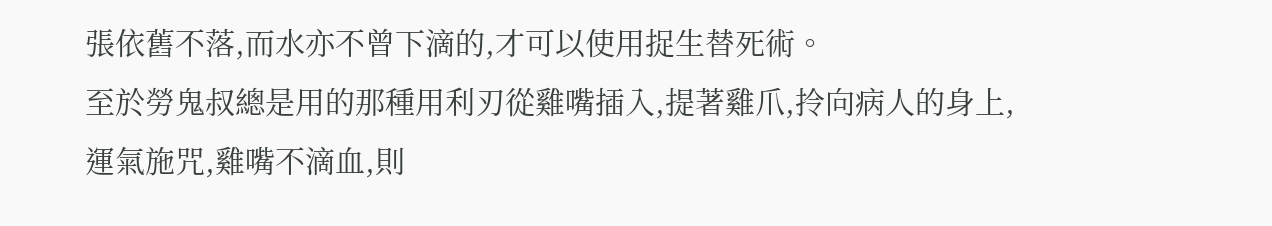張依舊不落,而水亦不曾下滴的,才可以使用捉生替死術。
至於勞鬼叔總是用的那種用利刃從雞嘴插入,提著雞爪,拎向病人的身上,運氣施咒,雞嘴不滴血,則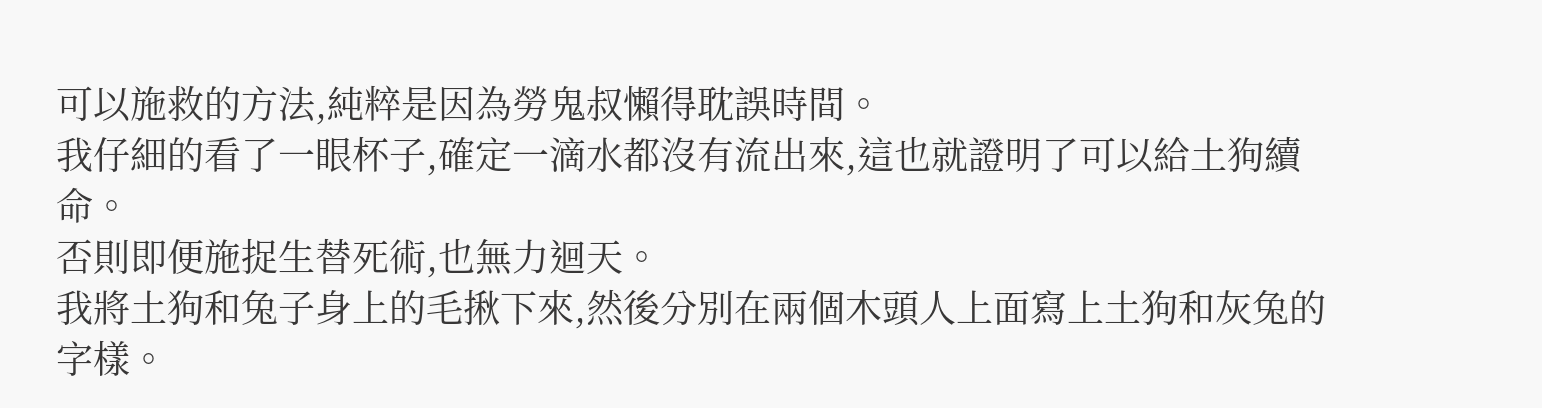可以施救的方法,純粹是因為勞鬼叔懶得耽誤時間。
我仔細的看了一眼杯子,確定一滴水都沒有流出來,這也就證明了可以給土狗續命。
否則即便施捉生替死術,也無力迴天。
我將土狗和兔子身上的毛揪下來,然後分別在兩個木頭人上面寫上土狗和灰兔的字樣。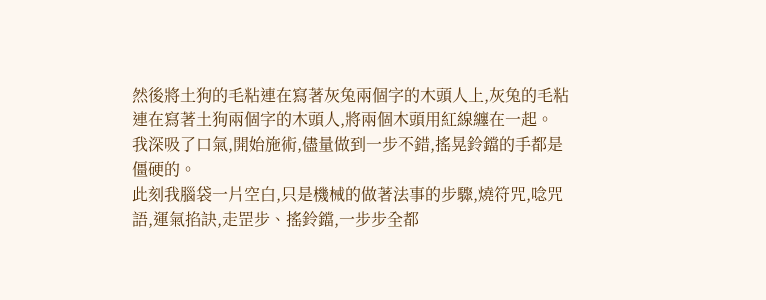然後將土狗的毛粘連在寫著灰兔兩個字的木頭人上,灰兔的毛粘連在寫著土狗兩個字的木頭人,將兩個木頭用紅線纏在一起。
我深吸了口氣,開始施術,儘量做到一步不錯,搖晃鈴鐺的手都是僵硬的。
此刻我腦袋一片空白,只是機械的做著法事的步驟,燒符咒,唸咒語,運氣掐訣,走罡步、搖鈴鐺,一步步全都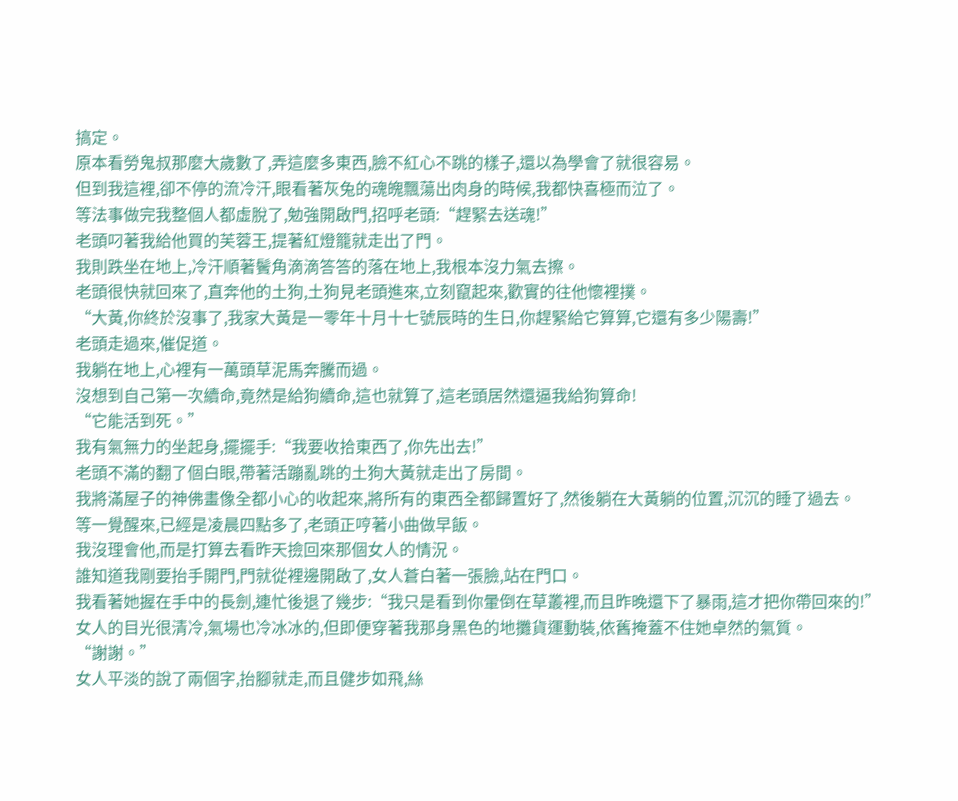搞定。
原本看勞鬼叔那麼大歲數了,弄這麼多東西,臉不紅心不跳的樣子,還以為學會了就很容易。
但到我這裡,卻不停的流冷汗,眼看著灰兔的魂魄飄蕩出肉身的時候,我都快喜極而泣了。
等法事做完我整個人都虛脫了,勉強開啟門,招呼老頭:“趕緊去送魂!”
老頭叼著我給他買的芙蓉王,提著紅燈籠就走出了門。
我則跌坐在地上,冷汗順著鬢角滴滴答答的落在地上,我根本沒力氣去擦。
老頭很快就回來了,直奔他的土狗,土狗見老頭進來,立刻竄起來,歡實的往他懷裡撲。
“大黃,你終於沒事了,我家大黃是一零年十月十七號辰時的生日,你趕緊給它算算,它還有多少陽壽!”
老頭走過來,催促道。
我躺在地上,心裡有一萬頭草泥馬奔騰而過。
沒想到自己第一次續命,竟然是給狗續命,這也就算了,這老頭居然還逼我給狗算命!
“它能活到死。”
我有氣無力的坐起身,擺擺手:“我要收拾東西了,你先出去!”
老頭不滿的翻了個白眼,帶著活蹦亂跳的土狗大黃就走出了房間。
我將滿屋子的神佛畫像全都小心的收起來,將所有的東西全都歸置好了,然後躺在大黃躺的位置,沉沉的睡了過去。
等一覺醒來,已經是凌晨四點多了,老頭正哼著小曲做早飯。
我沒理會他,而是打算去看昨天撿回來那個女人的情況。
誰知道我剛要抬手開門,門就從裡邊開啟了,女人蒼白著一張臉,站在門口。
我看著她握在手中的長劍,連忙後退了幾步:“我只是看到你暈倒在草叢裡,而且昨晚還下了暴雨,這才把你帶回來的!”
女人的目光很清冷,氣場也冷冰冰的,但即便穿著我那身黑色的地攤貨運動裝,依舊掩蓋不住她卓然的氣質。
“謝謝。”
女人平淡的說了兩個字,抬腳就走,而且健步如飛,絲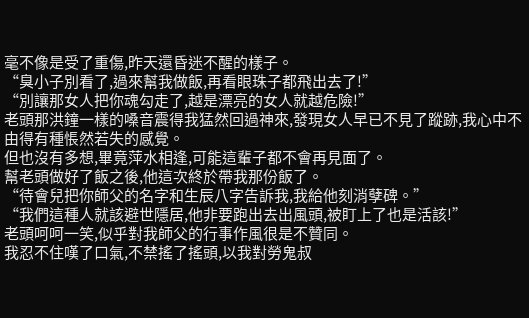毫不像是受了重傷,昨天還昏迷不醒的樣子。
“臭小子別看了,過來幫我做飯,再看眼珠子都飛出去了!”
“別讓那女人把你魂勾走了,越是漂亮的女人就越危險!”
老頭那洪鐘一樣的嗓音震得我猛然回過神來,發現女人早已不見了蹤跡,我心中不由得有種悵然若失的感覺。
但也沒有多想,畢竟萍水相逢,可能這輩子都不會再見面了。
幫老頭做好了飯之後,他這次終於帶我那份飯了。
“待會兒把你師父的名字和生辰八字告訴我,我給他刻消孽碑。”
“我們這種人就該避世隱居,他非要跑出去出風頭,被盯上了也是活該!”
老頭呵呵一笑,似乎對我師父的行事作風很是不贊同。
我忍不住嘆了口氣,不禁搖了搖頭,以我對勞鬼叔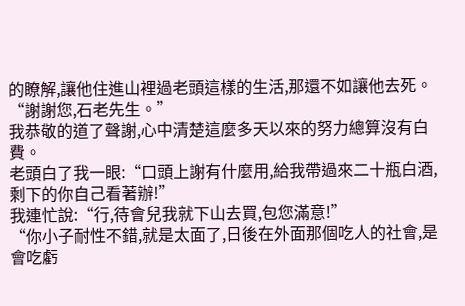的瞭解,讓他住進山裡過老頭這樣的生活,那還不如讓他去死。
“謝謝您,石老先生。”
我恭敬的道了聲謝,心中清楚這麼多天以來的努力總算沒有白費。
老頭白了我一眼:“口頭上謝有什麼用,給我帶過來二十瓶白酒,剩下的你自己看著辦!”
我連忙說:“行,待會兒我就下山去買,包您滿意!”
“你小子耐性不錯,就是太面了,日後在外面那個吃人的社會,是會吃虧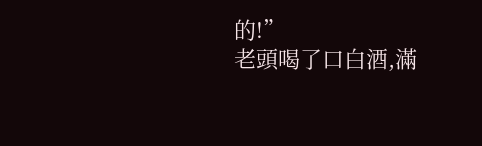的!”
老頭喝了口白酒,滿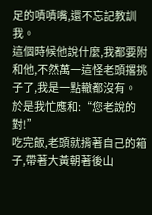足的嘖嘖嘴,還不忘記教訓我。
這個時候他說什麼,我都要附和他,不然萬一這怪老頭撂挑子了,我是一點轍都沒有。
於是我忙應和:“您老說的對!”
吃完飯,老頭就揹著自己的箱子,帶著大黃朝著後山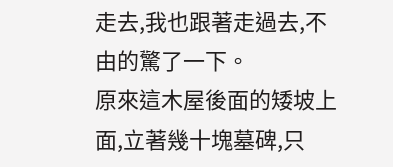走去,我也跟著走過去,不由的驚了一下。
原來這木屋後面的矮坡上面,立著幾十塊墓碑,只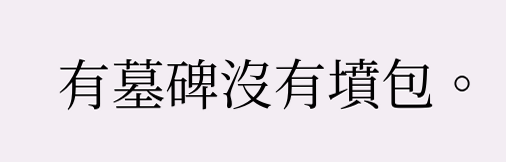有墓碑沒有墳包。